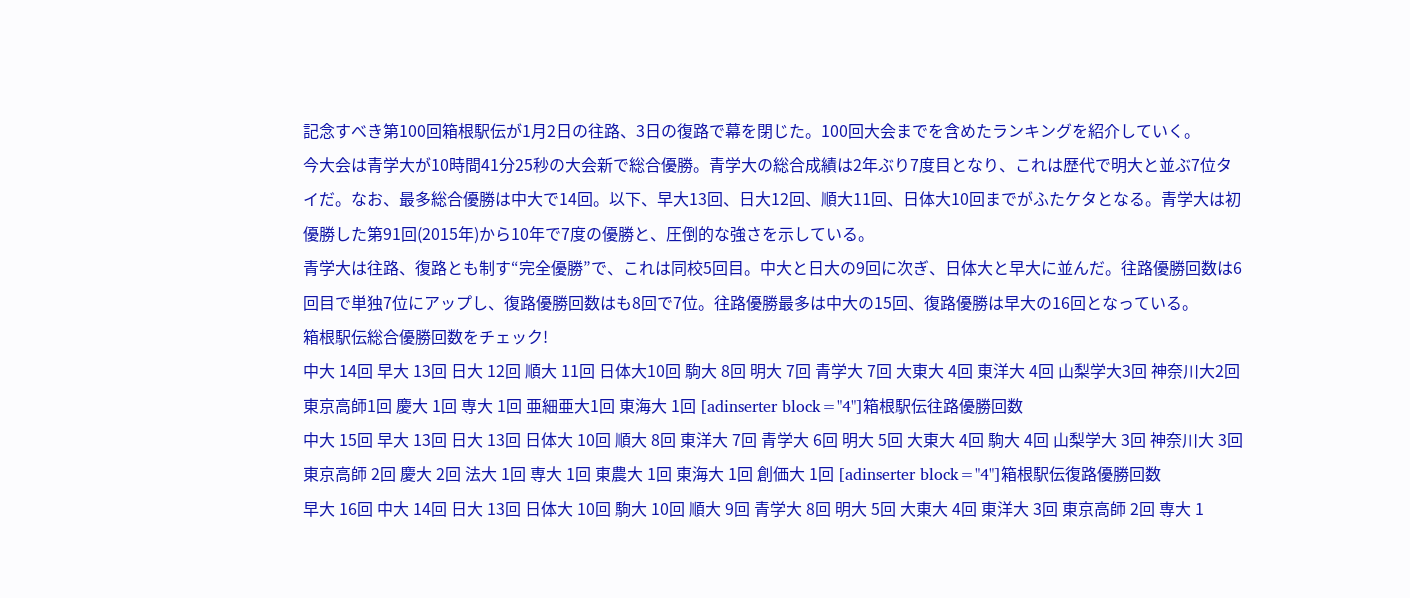記念すべき第100回箱根駅伝が1月2日の往路、3日の復路で幕を閉じた。100回大会までを含めたランキングを紹介していく。
今大会は青学大が10時間41分25秒の大会新で総合優勝。青学大の総合成績は2年ぶり7度目となり、これは歴代で明大と並ぶ7位タイだ。なお、最多総合優勝は中大で14回。以下、早大13回、日大12回、順大11回、日体大10回までがふたケタとなる。青学大は初優勝した第91回(2015年)から10年で7度の優勝と、圧倒的な強さを示している。
青学大は往路、復路とも制す“完全優勝”で、これは同校5回目。中大と日大の9回に次ぎ、日体大と早大に並んだ。往路優勝回数は6回目で単独7位にアップし、復路優勝回数はも8回で7位。往路優勝最多は中大の15回、復路優勝は早大の16回となっている。
箱根駅伝総合優勝回数をチェック!
中大 14回 早大 13回 日大 12回 順大 11回 日体大10回 駒大 8回 明大 7回 青学大 7回 大東大 4回 東洋大 4回 山梨学大3回 神奈川大2回 東京高師1回 慶大 1回 専大 1回 亜細亜大1回 東海大 1回 [adinserter block="4"]箱根駅伝往路優勝回数
中大 15回 早大 13回 日大 13回 日体大 10回 順大 8回 東洋大 7回 青学大 6回 明大 5回 大東大 4回 駒大 4回 山梨学大 3回 神奈川大 3回 東京高師 2回 慶大 2回 法大 1回 専大 1回 東農大 1回 東海大 1回 創価大 1回 [adinserter block="4"]箱根駅伝復路優勝回数
早大 16回 中大 14回 日大 13回 日体大 10回 駒大 10回 順大 9回 青学大 8回 明大 5回 大東大 4回 東洋大 3回 東京高師 2回 専大 1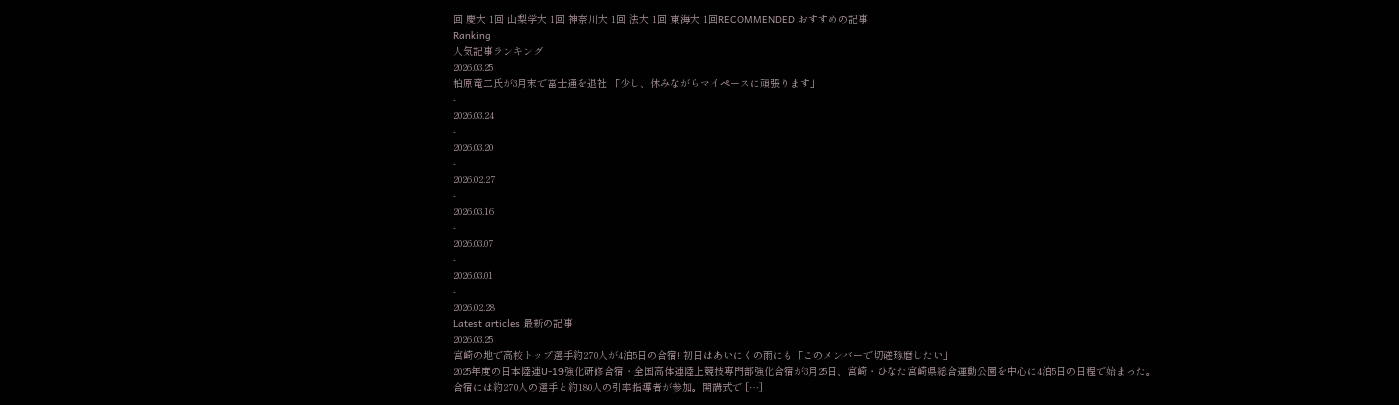回 慶大 1回 山梨学大 1回 神奈川大 1回 法大 1回 東海大 1回RECOMMENDED おすすめの記事
Ranking
人気記事ランキング
2026.03.25
柏原竜二氏が3月末で富士通を退社 「少し、休みながらマイペースに頑張ります」
-
2026.03.24
-
2026.03.20
-
2026.02.27
-
2026.03.16
-
2026.03.07
-
2026.03.01
-
2026.02.28
Latest articles 最新の記事
2026.03.25
宮崎の地で高校トップ選手約270人が4泊5日の合宿! 初日はあいにくの雨にも「このメンバーで切磋琢磨したい」
2025年度の日本陸連U-19強化研修合宿・全国高体連陸上競技専門部強化合宿が3月25日、宮崎・ひなた宮崎県総合運動公園を中心に4泊5日の日程で始まった。 合宿には約270人の選手と約180人の引率指導者が参加。開講式で […]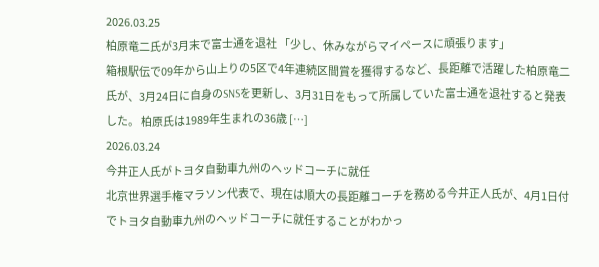2026.03.25
柏原竜二氏が3月末で富士通を退社 「少し、休みながらマイペースに頑張ります」
箱根駅伝で09年から山上りの5区で4年連続区間賞を獲得するなど、長距離で活躍した柏原竜二氏が、3月24日に自身のSNSを更新し、3月31日をもって所属していた富士通を退社すると発表した。 柏原氏は1989年生まれの36歳 […]
2026.03.24
今井正人氏がトヨタ自動車九州のヘッドコーチに就任
北京世界選手権マラソン代表で、現在は順大の長距離コーチを務める今井正人氏が、4月1日付でトヨタ自動車九州のヘッドコーチに就任することがわかっ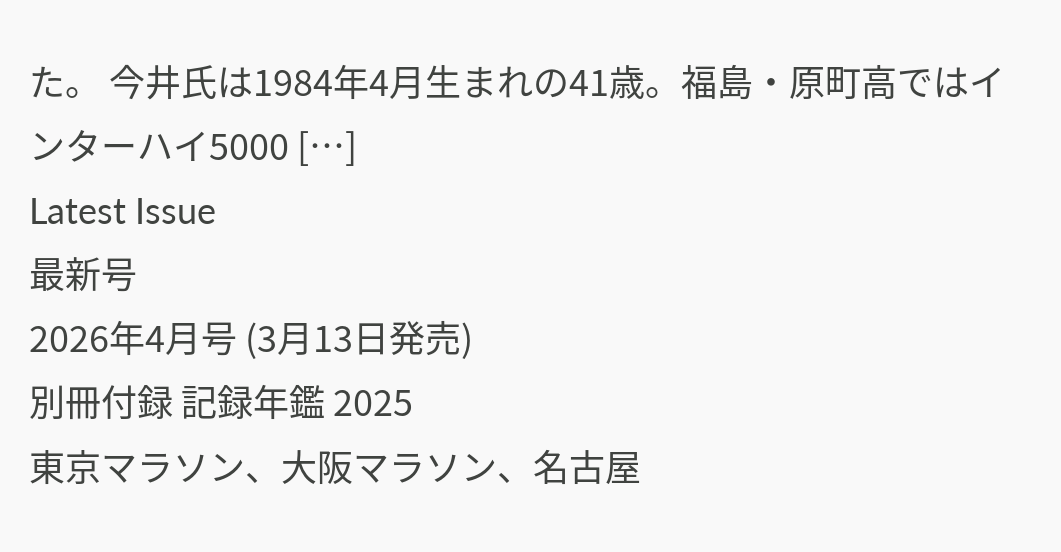た。 今井氏は1984年4月生まれの41歳。福島・原町高ではインターハイ5000 […]
Latest Issue
最新号
2026年4月号 (3月13日発売)
別冊付録 記録年鑑 2025
東京マラソン、大阪マラソン、名古屋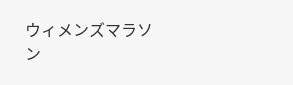ウィメンズマラソン